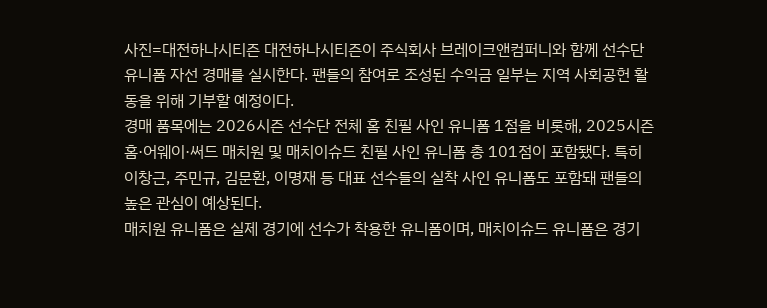사진=대전하나시티즌 대전하나시티즌이 주식회사 브레이크앤컴퍼니와 함께 선수단 유니폼 자선 경매를 실시한다. 팬들의 참여로 조성된 수익금 일부는 지역 사회공헌 활동을 위해 기부할 예정이다.
경매 품목에는 2026시즌 선수단 전체 홈 친필 사인 유니폼 1점을 비롯해, 2025시즌 홈·어웨이·써드 매치원 및 매치이슈드 친필 사인 유니폼 총 101점이 포함됐다. 특히 이창근, 주민규, 김문환, 이명재 등 대표 선수들의 실착 사인 유니폼도 포함돼 팬들의 높은 관심이 예상된다.
매치원 유니폼은 실제 경기에 선수가 착용한 유니폼이며, 매치이슈드 유니폼은 경기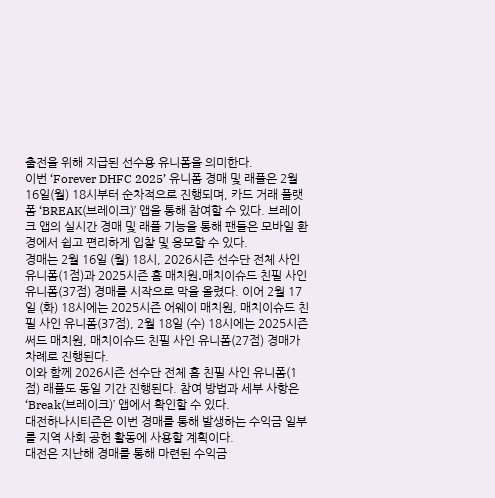출전을 위해 지급된 선수용 유니폼을 의미한다.
이번 ‘Forever DHFC 2025’ 유니폼 경매 및 래플은 2월 16일(월) 18시부터 순차적으로 진행되며, 카드 거래 플랫폼 ‘BREAK(브레이크)’ 앱을 통해 참여할 수 있다. 브레이크 앱의 실시간 경매 및 래플 기능을 통해 팬들은 모바일 환경에서 쉽고 편리하게 입찰 및 응모할 수 있다.
경매는 2월 16일 (월) 18시, 2026시즌 선수단 전체 사인 유니폼(1점)과 2025시즌 홈 매치원․매치이슈드 친필 사인 유니폼(37점) 경매를 시작으로 막을 올렸다. 이어 2월 17일 (화) 18시에는 2025시즌 어웨이 매치원, 매치이슈드 친필 사인 유니폼(37점), 2월 18일 (수) 18시에는 2025시즌 써드 매치원, 매치이슈드 친필 사인 유니폼(27점) 경매가 차례로 진행된다.
이와 함께 2026시즌 선수단 전체 홈 친필 사인 유니폼(1점) 래플도 동일 기간 진행된다. 참여 방법과 세부 사항은 ‘Break(브레이크)’ 앱에서 확인할 수 있다.
대전하나시티즌은 이번 경매를 통해 발생하는 수익금 일부를 지역 사회 공헌 활동에 사용할 계획이다.
대전은 지난해 경매를 통해 마련된 수익금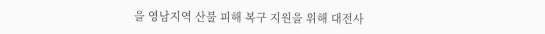을 영남지역 산불 피해 복구 지원을 위해 대전사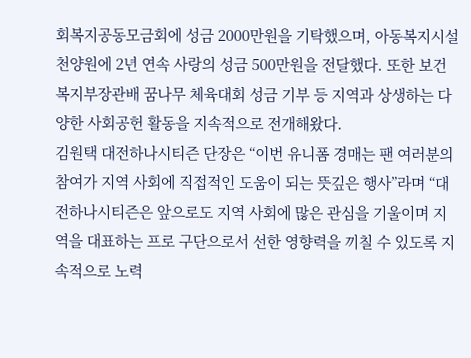회복지공동모금회에 성금 2000만원을 기탁했으며, 아동복지시설 천양원에 2년 연속 사랑의 성금 500만원을 전달했다. 또한 보건복지부장관배 꿈나무 체육대회 성금 기부 등 지역과 상생하는 다양한 사회공헌 활동을 지속적으로 전개해왔다.
김원택 대전하나시티즌 단장은 “이번 유니폼 경매는 팬 여러분의 참여가 지역 사회에 직접적인 도움이 되는 뜻깊은 행사”라며 “대전하나시티즌은 앞으로도 지역 사회에 많은 관심을 기울이며 지역을 대표하는 프로 구단으로서 선한 영향력을 끼칠 수 있도록 지속적으로 노력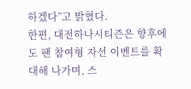하겠다”고 밝혔다.
한편, 대전하나시티즌은 향후에도 팬 참여형 자선 이벤트를 확대해 나가며, 스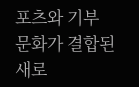포츠와 기부 문화가 결합된 새로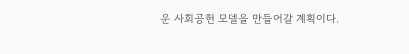운 사회공헌 모델을 만들어갈 계획이다.